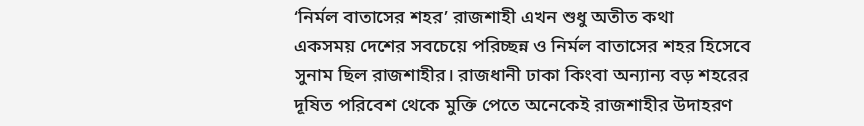‘নির্মল বাতাসের শহর’ রাজশাহী এখন শুধু অতীত কথা
একসময় দেশের সবচেয়ে পরিচ্ছন্ন ও নির্মল বাতাসের শহর হিসেবে সুনাম ছিল রাজশাহীর। রাজধানী ঢাকা কিংবা অন্যান্য বড় শহরের দূষিত পরিবেশ থেকে মুক্তি পেতে অনেকেই রাজশাহীর উদাহরণ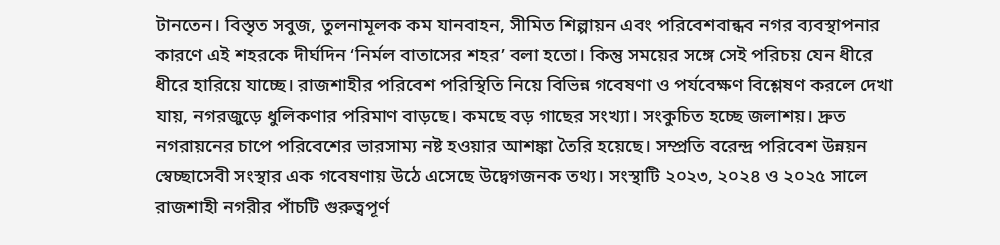টানতেন। বিস্তৃত সবুজ, তুলনামূলক কম যানবাহন, সীমিত শিল্পায়ন এবং পরিবেশবান্ধব নগর ব্যবস্থাপনার কারণে এই শহরকে দীর্ঘদিন ‘নির্মল বাতাসের শহর’ বলা হতো। কিন্তু সময়ের সঙ্গে সেই পরিচয় যেন ধীরে ধীরে হারিয়ে যাচ্ছে। রাজশাহীর পরিবেশ পরিস্থিতি নিয়ে বিভিন্ন গবেষণা ও পর্যবেক্ষণ বিশ্লেষণ করলে দেখা যায়, নগরজুড়ে ধুলিকণার পরিমাণ বাড়ছে। কমছে বড় গাছের সংখ্যা। সংকুচিত হচ্ছে জলাশয়। দ্রুত নগরায়নের চাপে পরিবেশের ভারসাম্য নষ্ট হওয়ার আশঙ্কা তৈরি হয়েছে। সম্প্রতি বরেন্দ্র পরিবেশ উন্নয়ন স্বেচ্ছাসেবী সংস্থার এক গবেষণায় উঠে এসেছে উদ্বেগজনক তথ্য। সংস্থাটি ২০২৩, ২০২৪ ও ২০২৫ সালে রাজশাহী নগরীর পাঁচটি গুরুত্বপূর্ণ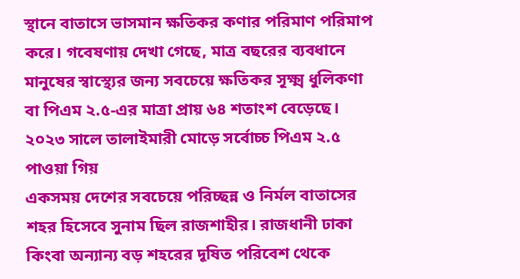স্থানে বাতাসে ভাসমান ক্ষতিকর কণার পরিমাণ পরিমাপ করে। গবেষণায় দেখা গেছে, মাত্র বছরের ব্যবধানে মানুষের স্বাস্থ্যের জন্য সবচেয়ে ক্ষতিকর সূক্ষ্ম ধুলিকণা বা পিএম ২.৫-এর মাত্রা প্রায় ৬৪ শতাংশ বেড়েছে। ২০২৩ সালে তালাইমারী মোড়ে সর্বোচ্চ পিএম ২.৫ পাওয়া গিয়
একসময় দেশের সবচেয়ে পরিচ্ছন্ন ও নির্মল বাতাসের শহর হিসেবে সুনাম ছিল রাজশাহীর। রাজধানী ঢাকা কিংবা অন্যান্য বড় শহরের দূষিত পরিবেশ থেকে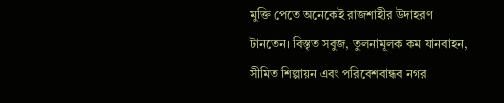মুক্তি পেতে অনেকেই রাজশাহীর উদাহরণ টানতেন। বিস্তৃত সবুজ, তুলনামূলক কম যানবাহন, সীমিত শিল্পায়ন এবং পরিবেশবান্ধব নগর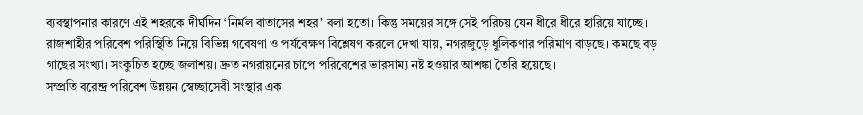ব্যবস্থাপনার কারণে এই শহরকে দীর্ঘদিন ‘নির্মল বাতাসের শহর’ বলা হতো। কিন্তু সময়ের সঙ্গে সেই পরিচয় যেন ধীরে ধীরে হারিয়ে যাচ্ছে।
রাজশাহীর পরিবেশ পরিস্থিতি নিয়ে বিভিন্ন গবেষণা ও পর্যবেক্ষণ বিশ্লেষণ করলে দেখা যায়, নগরজুড়ে ধুলিকণার পরিমাণ বাড়ছে। কমছে বড় গাছের সংখ্যা। সংকুচিত হচ্ছে জলাশয়। দ্রুত নগরায়নের চাপে পরিবেশের ভারসাম্য নষ্ট হওয়ার আশঙ্কা তৈরি হয়েছে।
সম্প্রতি বরেন্দ্র পরিবেশ উন্নয়ন স্বেচ্ছাসেবী সংস্থার এক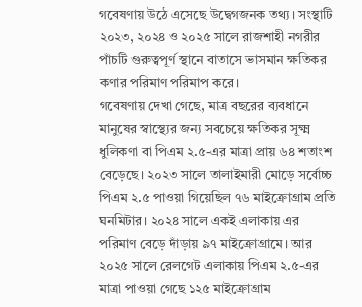গবেষণায় উঠে এসেছে উদ্বেগজনক তথ্য। সংস্থাটি ২০২৩, ২০২৪ ও ২০২৫ সালে রাজশাহী নগরীর পাঁচটি গুরুত্বপূর্ণ স্থানে বাতাসে ভাসমান ক্ষতিকর কণার পরিমাণ পরিমাপ করে।
গবেষণায় দেখা গেছে, মাত্র বছরের ব্যবধানে মানুষের স্বাস্থ্যের জন্য সবচেয়ে ক্ষতিকর সূক্ষ্ম ধুলিকণা বা পিএম ২.৫-এর মাত্রা প্রায় ৬৪ শতাংশ বেড়েছে। ২০২৩ সালে তালাইমারী মোড়ে সর্বোচ্চ পিএম ২.৫ পাওয়া গিয়েছিল ৭৬ মাইক্রোগ্রাম প্রতি ঘনমিটার। ২০২৪ সালে একই এলাকায় এর পরিমাণ বেড়ে দাঁড়ায় ৯৭ মাইক্রোগ্রামে। আর ২০২৫ সালে রেলগেট এলাকায় পিএম ২.৫-এর মাত্রা পাওয়া গেছে ১২৫ মাইক্রোগ্রাম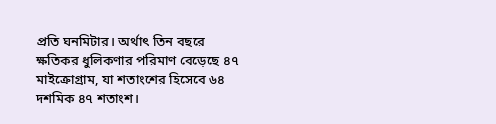প্রতি ঘনমিটার। অর্থাৎ তিন বছরে ক্ষতিকর ধুলিকণার পরিমাণ বেড়েছে ৪৭ মাইক্রোগ্রাম, যা শতাংশের হিসেবে ৬৪ দশমিক ৪৭ শতাংশ।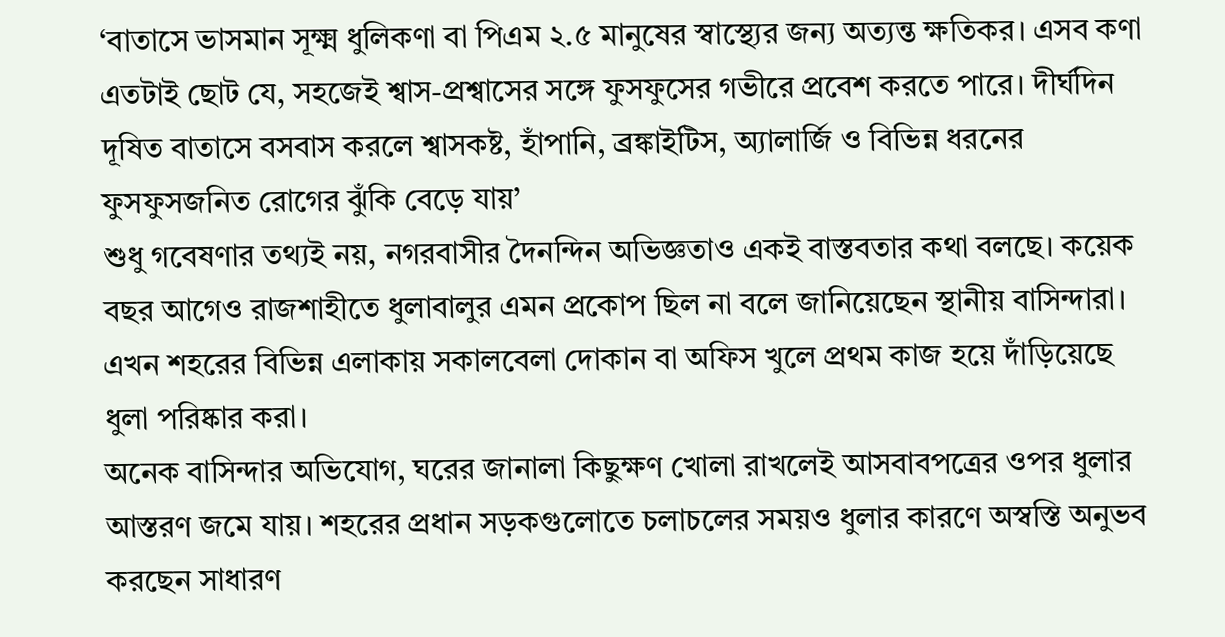‘বাতাসে ভাসমান সূক্ষ্ম ধুলিকণা বা পিএম ২.৫ মানুষের স্বাস্থ্যের জন্য অত্যন্ত ক্ষতিকর। এসব কণা এতটাই ছোট যে, সহজেই শ্বাস-প্রশ্বাসের সঙ্গে ফুসফুসের গভীরে প্রবেশ করতে পারে। দীর্ঘদিন দূষিত বাতাসে বসবাস করলে শ্বাসকষ্ট, হাঁপানি, ব্রঙ্কাইটিস, অ্যালার্জি ও বিভিন্ন ধরনের ফুসফুসজনিত রোগের ঝুঁকি বেড়ে যায়’
শুধু গবেষণার তথ্যই নয়, নগরবাসীর দৈনন্দিন অভিজ্ঞতাও একই বাস্তবতার কথা বলছে। কয়েক বছর আগেও রাজশাহীতে ধুলাবালুর এমন প্রকোপ ছিল না বলে জানিয়েছেন স্থানীয় বাসিন্দারা। এখন শহরের বিভিন্ন এলাকায় সকালবেলা দোকান বা অফিস খুলে প্রথম কাজ হয়ে দাঁড়িয়েছে ধুলা পরিষ্কার করা।
অনেক বাসিন্দার অভিযোগ, ঘরের জানালা কিছুক্ষণ খোলা রাখলেই আসবাবপত্রের ওপর ধুলার আস্তরণ জমে যায়। শহরের প্রধান সড়কগুলোতে চলাচলের সময়ও ধুলার কারণে অস্বস্তি অনুভব করছেন সাধারণ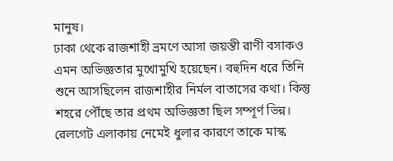মানুষ।
ঢাকা থেকে রাজশাহী ভ্রমণে আসা জয়ন্তী রাণী বসাকও এমন অভিজ্ঞতার মুখোমুখি হয়েছেন। বহুদিন ধরে তিনি শুনে আসছিলেন রাজশাহীর নির্মল বাতাসের কথা। কিন্তু শহরে পৌঁছে তার প্রথম অভিজ্ঞতা ছিল সম্পূর্ণ ভিন্ন। রেলগেট এলাকায় নেমেই ধুলার কারণে তাকে মাস্ক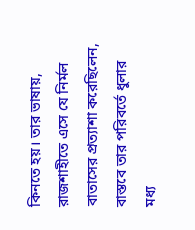কিনতে হয়। তার ভাষায়, রাজশাহীতে এসে যে নির্মল বাতাসের প্রত্যাশা করেছিলেন, বাস্তবে তার পরিবর্তে ধুলার মধ্য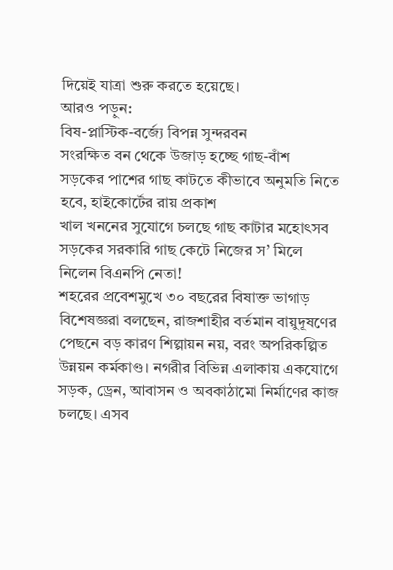দিয়েই যাত্রা শুরু করতে হয়েছে।
আরও পড়ুন:
বিষ-প্লাস্টিক-বর্জ্যে বিপন্ন সুন্দরবন
সংরক্ষিত বন থেকে উজাড় হচ্ছে গাছ-বাঁশ
সড়কের পাশের গাছ কাটতে কীভাবে অনুমতি নিতে হবে, হাইকোর্টের রায় প্রকাশ
খাল খননের সুযোগে চলছে গাছ কাটার মহোৎসব
সড়কের সরকারি গাছ কেটে নিজের স’ মিলে নিলেন বিএনপি নেতা!
শহরের প্রবেশমুখে ৩০ বছরের বিষাক্ত ভাগাড়
বিশেষজ্ঞরা বলছেন, রাজশাহীর বর্তমান বায়ুদূষণের পেছনে বড় কারণ শিল্পায়ন নয়, বরং অপরিকল্পিত উন্নয়ন কর্মকাণ্ড। নগরীর বিভিন্ন এলাকায় একযোগে সড়ক, ড্রেন, আবাসন ও অবকাঠামো নির্মাণের কাজ চলছে। এসব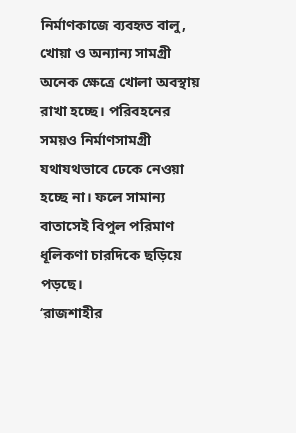নির্মাণকাজে ব্যবহৃত বালু, খোয়া ও অন্যান্য সামগ্রী অনেক ক্ষেত্রে খোলা অবস্থায় রাখা হচ্ছে। পরিবহনের সময়ও নির্মাণসামগ্রী যথাযথভাবে ঢেকে নেওয়া হচ্ছে না। ফলে সামান্য বাতাসেই বিপুল পরিমাণ ধূলিকণা চারদিকে ছড়িয়ে পড়ছে।
‘রাজশাহীর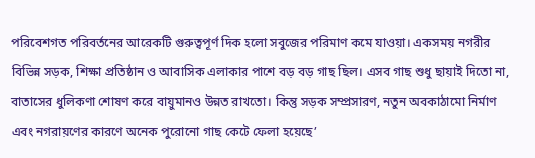পরিবেশগত পরিবর্তনের আরেকটি গুরুত্বপূর্ণ দিক হলো সবুজের পরিমাণ কমে যাওয়া। একসময় নগরীর বিভিন্ন সড়ক, শিক্ষা প্রতিষ্ঠান ও আবাসিক এলাকার পাশে বড় বড় গাছ ছিল। এসব গাছ শুধু ছায়াই দিতো না, বাতাসের ধুলিকণা শোষণ করে বায়ুমানও উন্নত রাখতো। কিন্তু সড়ক সম্প্রসারণ, নতুন অবকাঠামো নির্মাণ এবং নগরায়ণের কারণে অনেক পুরোনো গাছ কেটে ফেলা হয়েছে’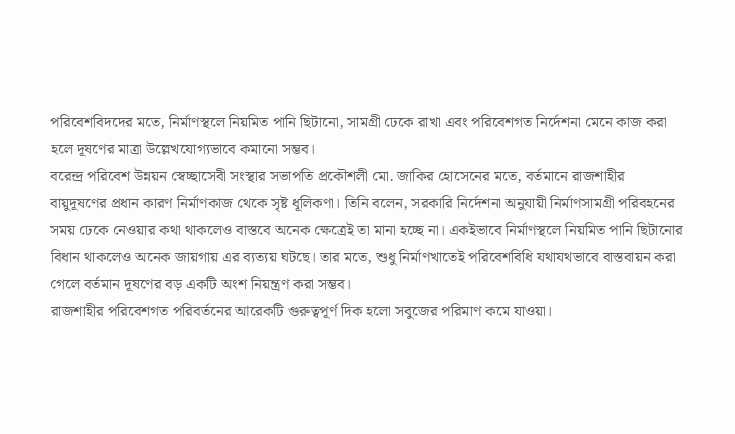পরিবেশবিদদের মতে, নির্মাণস্থলে নিয়মিত পানি ছিটানো, সামগ্রী ঢেকে রাখা এবং পরিবেশগত নির্দেশনা মেনে কাজ করা হলে দূষণের মাত্রা উল্লেখযোগ্যভাবে কমানো সম্ভব।
বরেন্দ্র পরিবেশ উন্নয়ন স্বেচ্ছাসেবী সংস্থার সভাপতি প্রকৌশলী মো. জাকির হোসেনের মতে, বর্তমানে রাজশাহীর বায়ুদূষণের প্রধান কারণ নির্মাণকাজ থেকে সৃষ্ট ধূলিকণা। তিনি বলেন, সরকারি নির্দেশনা অনুযায়ী নির্মাণসামগ্রী পরিবহনের সময় ঢেকে নেওয়ার কথা থাকলেও বাস্তবে অনেক ক্ষেত্রেই তা মানা হচ্ছে না। একইভাবে নির্মাণস্থলে নিয়মিত পানি ছিটানোর বিধান থাকলেও অনেক জায়গায় এর ব্যত্যয় ঘটছে। তার মতে, শুধু নির্মাণখাতেই পরিবেশবিধি যথাযথভাবে বাস্তবায়ন করা গেলে বর্তমান দূষণের বড় একটি অংশ নিয়ন্ত্রণ করা সম্ভব।
রাজশাহীর পরিবেশগত পরিবর্তনের আরেকটি গুরুত্বপূর্ণ দিক হলো সবুজের পরিমাণ কমে যাওয়া।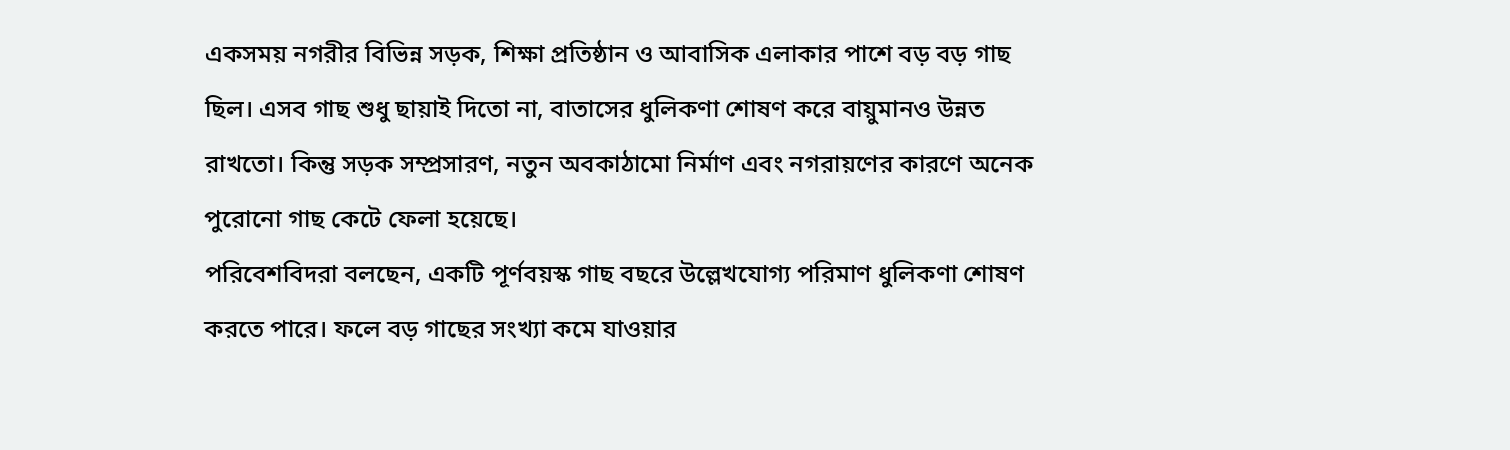একসময় নগরীর বিভিন্ন সড়ক, শিক্ষা প্রতিষ্ঠান ও আবাসিক এলাকার পাশে বড় বড় গাছ ছিল। এসব গাছ শুধু ছায়াই দিতো না, বাতাসের ধুলিকণা শোষণ করে বায়ুমানও উন্নত রাখতো। কিন্তু সড়ক সম্প্রসারণ, নতুন অবকাঠামো নির্মাণ এবং নগরায়ণের কারণে অনেক পুরোনো গাছ কেটে ফেলা হয়েছে।
পরিবেশবিদরা বলছেন, একটি পূর্ণবয়স্ক গাছ বছরে উল্লেখযোগ্য পরিমাণ ধুলিকণা শোষণ করতে পারে। ফলে বড় গাছের সংখ্যা কমে যাওয়ার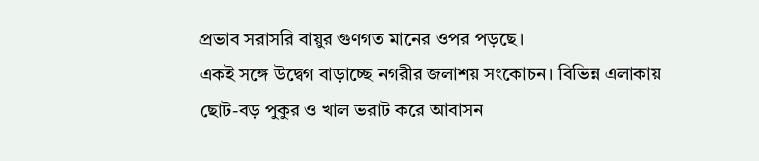প্রভাব সরাসরি বায়ুর গুণগত মানের ওপর পড়ছে।
একই সঙ্গে উদ্বেগ বাড়াচ্ছে নগরীর জলাশয় সংকোচন। বিভিন্ন এলাকায় ছোট-বড় পুকুর ও খাল ভরাট করে আবাসন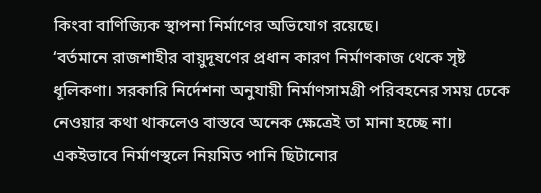কিংবা বাণিজ্যিক স্থাপনা নির্মাণের অভিযোগ রয়েছে।
‘বর্তমানে রাজশাহীর বায়ুদূষণের প্রধান কারণ নির্মাণকাজ থেকে সৃষ্ট ধূলিকণা। সরকারি নির্দেশনা অনুযায়ী নির্মাণসামগ্রী পরিবহনের সময় ঢেকে নেওয়ার কথা থাকলেও বাস্তবে অনেক ক্ষেত্রেই তা মানা হচ্ছে না। একইভাবে নির্মাণস্থলে নিয়মিত পানি ছিটানোর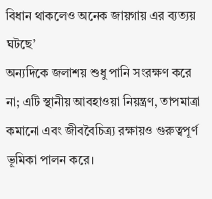বিধান থাকলেও অনেক জায়গায় এর ব্যত্যয় ঘটছে’
অন্যদিকে জলাশয় শুধু পানি সংরক্ষণ করে না; এটি স্থানীয় আবহাওয়া নিয়ন্ত্রণ, তাপমাত্রা কমানো এবং জীববৈচিত্র্য রক্ষায়ও গুরুত্বপূর্ণ ভূমিকা পালন করে।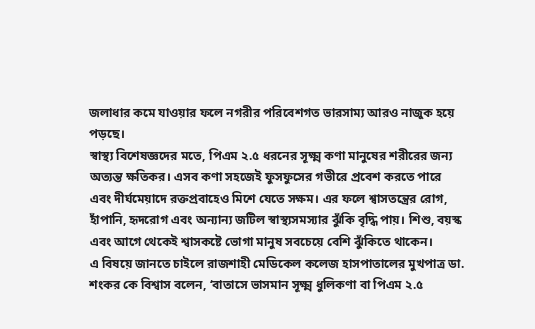জলাধার কমে যাওয়ার ফলে নগরীর পরিবেশগত ভারসাম্য আরও নাজুক হয়ে পড়ছে।
স্বাস্থ্য বিশেষজ্ঞদের মতে, পিএম ২.৫ ধরনের সূক্ষ্ম কণা মানুষের শরীরের জন্য অত্যন্ত ক্ষতিকর। এসব কণা সহজেই ফুসফুসের গভীরে প্রবেশ করতে পারে এবং দীর্ঘমেয়াদে রক্তপ্রবাহেও মিশে যেতে সক্ষম। এর ফলে শ্বাসতন্ত্রের রোগ, হাঁপানি, হৃদরোগ এবং অন্যান্য জটিল স্বাস্থ্যসমস্যার ঝুঁকি বৃদ্ধি পায়। শিশু, বয়স্ক এবং আগে থেকেই শ্বাসকষ্টে ভোগা মানুষ সবচেয়ে বেশি ঝুঁকিতে থাকেন।
এ বিষয়ে জানতে চাইলে রাজশাহী মেডিকেল কলেজ হাসপাতালের মুখপাত্র ডা. শংকর কে বিশ্বাস বলেন, ‘বাতাসে ভাসমান সূক্ষ্ম ধুলিকণা বা পিএম ২.৫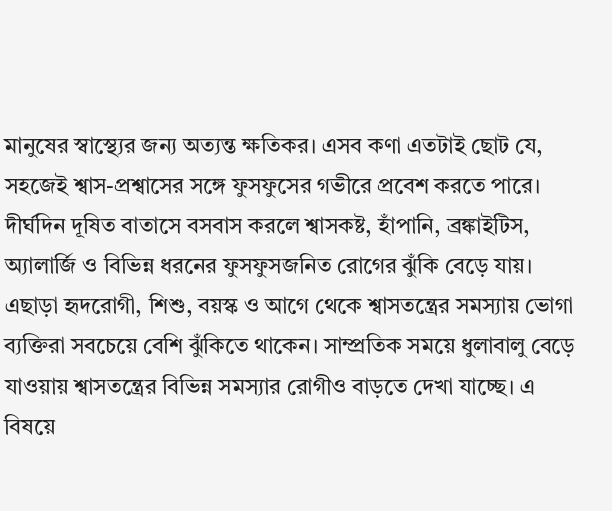মানুষের স্বাস্থ্যের জন্য অত্যন্ত ক্ষতিকর। এসব কণা এতটাই ছোট যে, সহজেই শ্বাস-প্রশ্বাসের সঙ্গে ফুসফুসের গভীরে প্রবেশ করতে পারে। দীর্ঘদিন দূষিত বাতাসে বসবাস করলে শ্বাসকষ্ট, হাঁপানি, ব্রঙ্কাইটিস, অ্যালার্জি ও বিভিন্ন ধরনের ফুসফুসজনিত রোগের ঝুঁকি বেড়ে যায়। এছাড়া হৃদরোগী, শিশু, বয়স্ক ও আগে থেকে শ্বাসতন্ত্রের সমস্যায় ভোগা ব্যক্তিরা সবচেয়ে বেশি ঝুঁকিতে থাকেন। সাম্প্রতিক সময়ে ধুলাবালু বেড়ে যাওয়ায় শ্বাসতন্ত্রের বিভিন্ন সমস্যার রোগীও বাড়তে দেখা যাচ্ছে। এ বিষয়ে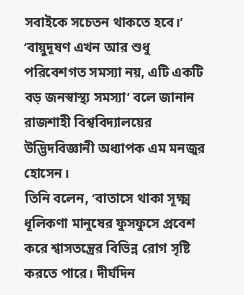সবাইকে সচেতন থাকতে হবে।’
‘বায়ুদূষণ এখন আর শুধু পরিবেশগত সমস্যা নয়, এটি একটি বড় জনস্বাস্থ্য সমস্যা’ বলে জানান রাজশাহী বিশ্ববিদ্যালয়ের উদ্ভিদবিজ্ঞানী অধ্যাপক এম মনজুর হোসেন।
তিনি বলেন, ‘বাতাসে থাকা সূক্ষ্ম ধূলিকণা মানুষের ফুসফুসে প্রবেশ করে শ্বাসতন্ত্রের বিভিন্ন রোগ সৃষ্টি করতে পারে। দীর্ঘদিন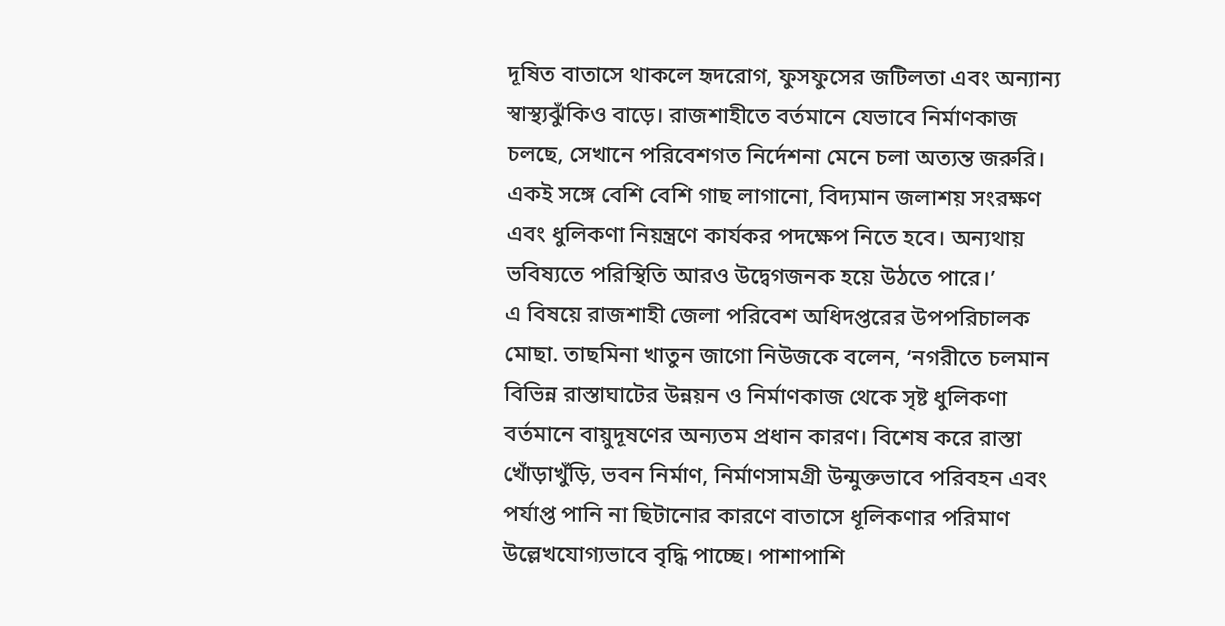দূষিত বাতাসে থাকলে হৃদরোগ, ফুসফুসের জটিলতা এবং অন্যান্য স্বাস্থ্যঝুঁকিও বাড়ে। রাজশাহীতে বর্তমানে যেভাবে নির্মাণকাজ চলছে, সেখানে পরিবেশগত নির্দেশনা মেনে চলা অত্যন্ত জরুরি। একই সঙ্গে বেশি বেশি গাছ লাগানো, বিদ্যমান জলাশয় সংরক্ষণ এবং ধুলিকণা নিয়ন্ত্রণে কার্যকর পদক্ষেপ নিতে হবে। অন্যথায় ভবিষ্যতে পরিস্থিতি আরও উদ্বেগজনক হয়ে উঠতে পারে।’
এ বিষয়ে রাজশাহী জেলা পরিবেশ অধিদপ্তরের উপপরিচালক মোছা. তাছমিনা খাতুন জাগো নিউজকে বলেন, ‘নগরীতে চলমান বিভিন্ন রাস্তাঘাটের উন্নয়ন ও নির্মাণকাজ থেকে সৃষ্ট ধুলিকণা বর্তমানে বায়ুদূষণের অন্যতম প্রধান কারণ। বিশেষ করে রাস্তা খোঁড়াখুঁড়ি, ভবন নির্মাণ, নির্মাণসামগ্রী উন্মুক্তভাবে পরিবহন এবং পর্যাপ্ত পানি না ছিটানোর কারণে বাতাসে ধূলিকণার পরিমাণ উল্লেখযোগ্যভাবে বৃদ্ধি পাচ্ছে। পাশাপাশি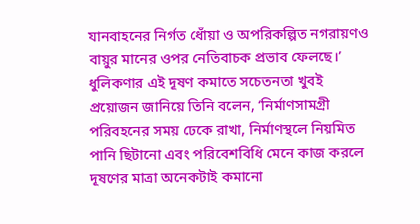যানবাহনের নির্গত ধোঁয়া ও অপরিকল্পিত নগরায়ণও বায়ুর মানের ওপর নেতিবাচক প্রভাব ফেলছে।’
ধুলিকণার এই দূষণ কমাতে সচেতনতা খুবই প্রয়োজন জানিয়ে তিনি বলেন, ‘নির্মাণসামগ্রী পরিবহনের সময় ঢেকে রাখা, নির্মাণস্থলে নিয়মিত পানি ছিটানো এবং পরিবেশবিধি মেনে কাজ করলে দূষণের মাত্রা অনেকটাই কমানো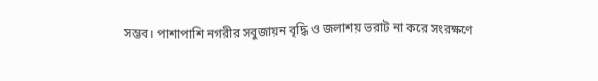সম্ভব। পাশাপাশি নগরীর সবুজায়ন বৃদ্ধি ও জলাশয় ভরাট না করে সংরক্ষণে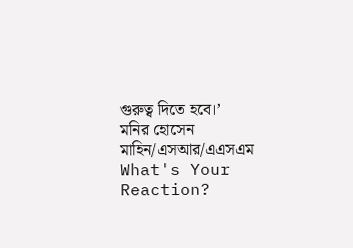গুরুত্ব দিতে হবে।’
মনির হোসেন মাহিন/এসআর/এএসএম
What's Your Reaction?